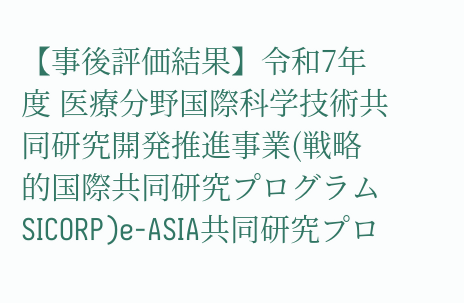【事後評価結果】令和7年度 医療分野国際科学技術共同研究開発推進事業(戦略的国際共同研究プログラム SICORP)e-ASIA共同研究プロ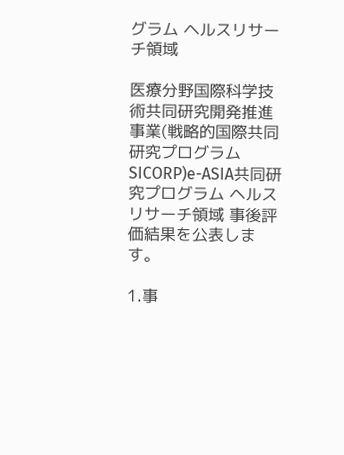グラム ヘルスリサーチ領域

医療分野国際科学技術共同研究開発推進事業(戦略的国際共同研究プログラム SICORP)e-ASIA共同研究プログラム ヘルスリサーチ領域 事後評価結果を公表します。

1.事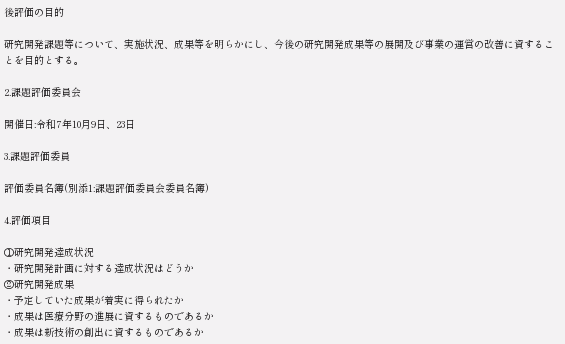後評価の目的

研究開発課題等について、実施状況、成果等を明らかにし、今後の研究開発成果等の展開及び事業の運営の改善に資することを目的とする。

2.課題評価委員会

開催日:令和7年10月9日、23日

3.課題評価委員

評価委員名簿(別添1:課題評価委員会委員名簿)

4.評価項目

①研究開発達成状況
・研究開発計画に対する達成状況はどうか
②研究開発成果
・予定していた成果が着実に得られたか
・成果は医療分野の進展に資するものであるか
・成果は新技術の創出に資するものであるか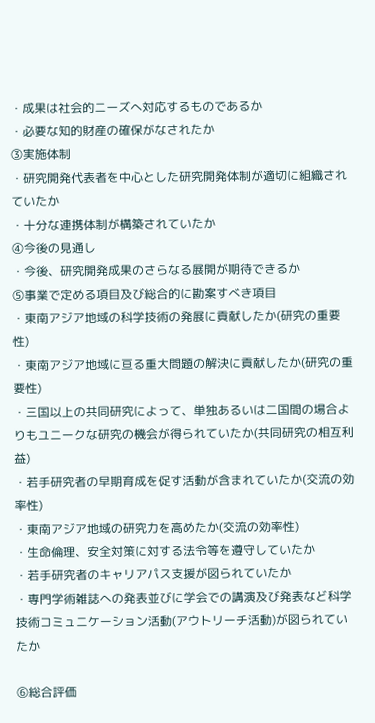・成果は社会的ニーズへ対応するものであるか
・必要な知的財産の確保がなされたか
③実施体制
・研究開発代表者を中心とした研究開発体制が適切に組織されていたか
・十分な連携体制が構築されていたか
④今後の見通し
・今後、研究開発成果のさらなる展開が期待できるか
⑤事業で定める項目及び総合的に勘案すべき項目
・東南アジア地域の科学技術の発展に貢献したか(研究の重要性)
・東南アジア地域に亘る重大問題の解決に貢献したか(研究の重要性)
・三国以上の共同研究によって、単独あるいは二国間の場合よりもユニークな研究の機会が得られていたか(共同研究の相互利益)
・若手研究者の早期育成を促す活動が含まれていたか(交流の効率性)
・東南アジア地域の研究力を高めたか(交流の効率性)
・生命倫理、安全対策に対する法令等を遵守していたか
・若手研究者のキャリアパス支援が図られていたか
・専門学術雑誌への発表並びに学会での講演及び発表など科学技術コミュニケーション活動(アウトリーチ活動)が図られていたか

⑥総合評価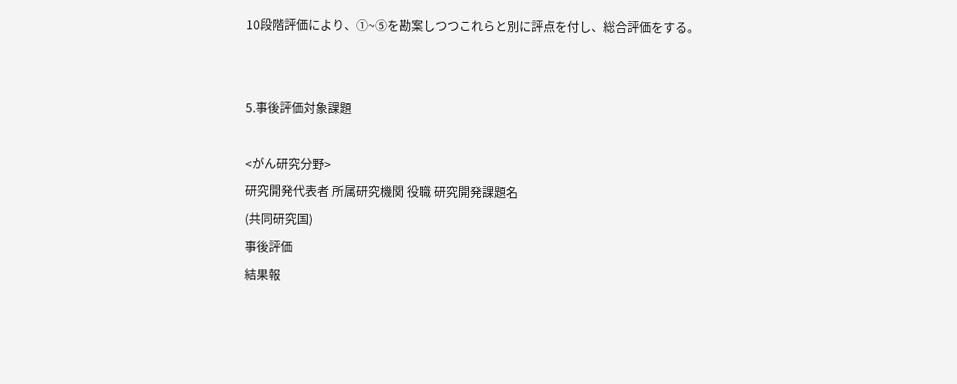10段階評価により、①~⑤を勘案しつつこれらと別に評点を付し、総合評価をする。


5.事後評価対象課題

<がん研究分野>
研究開発代表者 所属研究機関 役職 研究開発課題名
(共同研究国)
事後評価
結果報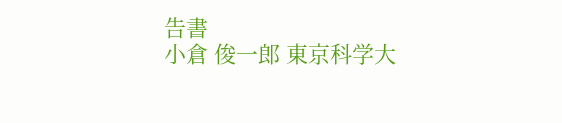告書
小倉 俊一郎 東京科学大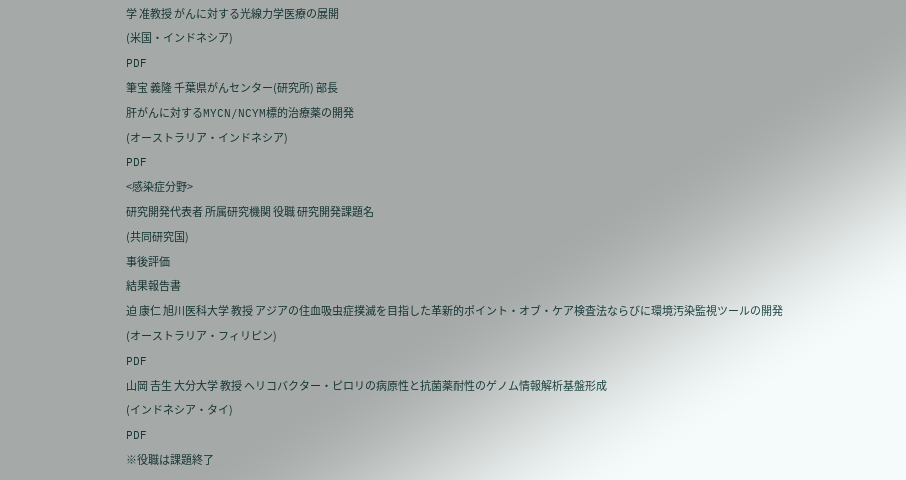学 准教授 がんに対する光線力学医療の展開
(米国・インドネシア)
PDF
筆宝 義隆 千葉県がんセンター(研究所) 部長
肝がんに対するMYCN/NCYM標的治療薬の開発
(オーストラリア・インドネシア)
PDF
<感染症分野>
研究開発代表者 所属研究機関 役職 研究開発課題名
(共同研究国)
事後評価
結果報告書
迫 康仁 旭川医科大学 教授 アジアの住血吸虫症撲滅を目指した革新的ポイント・オブ・ケア検査法ならびに環境汚染監視ツールの開発
(オーストラリア・フィリピン)
PDF
山岡 𠮷生 大分大学 教授 ヘリコバクター・ピロリの病原性と抗菌薬耐性のゲノム情報解析基盤形成
(インドネシア・タイ)
PDF
※役職は課題終了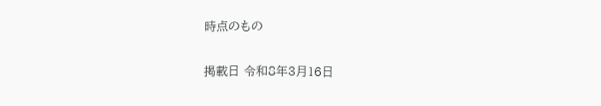時点のもの

掲載日 令和8年3月16日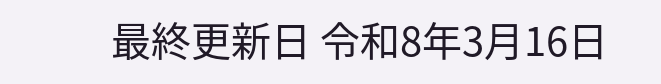最終更新日 令和8年3月16日